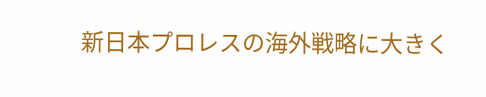新日本プロレスの海外戦略に大きく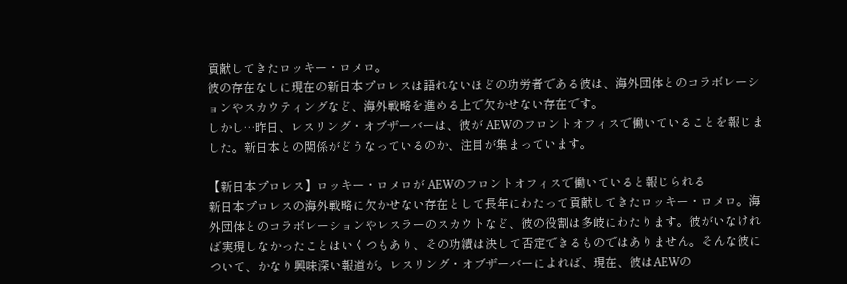貢献してきたロッキー・ロメロ。
彼の存在なしに現在の新日本プロレスは語れないほどの功労者である彼は、海外団体とのコラボレーションやスカウティングなど、海外戦略を進める上で欠かせない存在です。
しかし…昨日、レスリング・オブザーバーは、彼が AEWのフロントオフィスで働いていることを報じました。新日本との関係がどうなっているのか、注目が集まっています。

【新日本プロレス】ロッキー・ロメロが AEWのフロントオフィスで働いていると報じられる
新日本プロレスの海外戦略に欠かせない存在として長年にわたって貢献してきたロッキー・ロメロ。海外団体とのコラボレーションやレスラーのスカウトなど、彼の役割は多岐にわたります。彼がいなければ実現しなかったことはいくつもあり、その功績は決して否定できるものではありません。そんな彼について、かなり興味深い報道が。レスリング・オブザーバーによれば、現在、彼はAEWの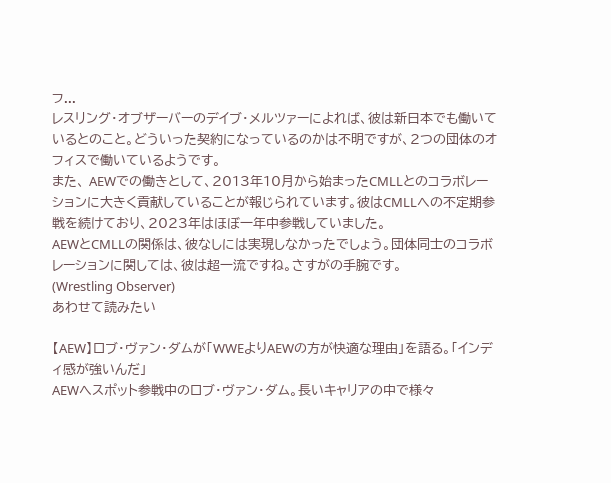フ...
レスリング・オブザーバーのデイブ・メルツァーによれば、彼は新日本でも働いているとのこと。どういった契約になっているのかは不明ですが、2つの団体のオフィスで働いているようです。
また、 AEWでの働きとして、2013年10月から始まったCMLLとのコラボレーションに大きく貢献していることが報じられています。彼はCMLLへの不定期参戦を続けており、2023年はほぼ一年中参戦していました。
AEWとCMLLの関係は、彼なしには実現しなかったでしょう。団体同士のコラボレーションに関しては、彼は超一流ですね。さすがの手腕です。
(Wrestling Observer)
あわせて読みたい

【AEW】ロブ・ヴァン・ダムが「WWEよりAEWの方が快適な理由」を語る。「インディ感が強いんだ」
AEWへスポット参戦中のロブ・ヴァン・ダム。長いキャリアの中で様々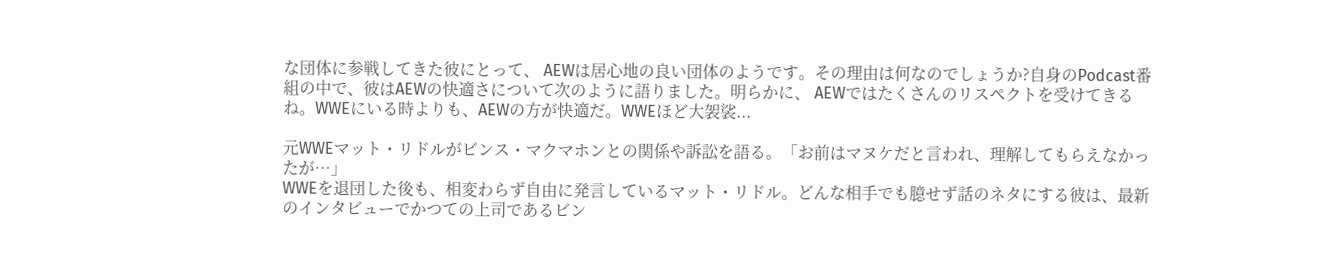な団体に参戦してきた彼にとって、 AEWは居心地の良い団体のようです。その理由は何なのでしょうか?自身のPodcast番組の中で、彼はAEWの快適さについて次のように語りました。明らかに、 AEWではたくさんのリスペクトを受けてきるね。WWEにいる時よりも、AEWの方が快適だ。WWEほど大袈裟...

元WWEマット・リドルがビンス・マクマホンとの関係や訴訟を語る。「お前はマヌケだと言われ、理解してもらえなかったが…」
WWEを退団した後も、相変わらず自由に発言しているマット・リドル。どんな相手でも臆せず話のネタにする彼は、最新のインタビューでかつての上司であるビン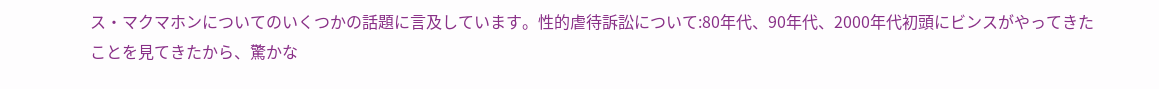ス・マクマホンについてのいくつかの話題に言及しています。性的虐待訴訟について:80年代、90年代、2000年代初頭にビンスがやってきたことを見てきたから、驚かな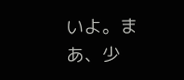いよ。まあ、少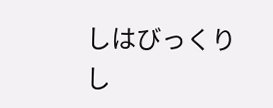しはびっくりし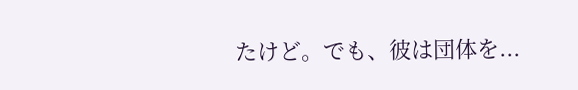たけど。でも、彼は団体を...